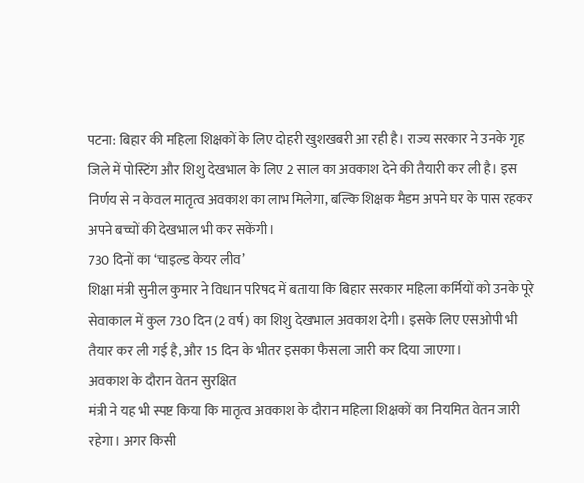पटना: बिहार की महिला शिक्षकों के लिए दोहरी खुशखबरी आ रही है। राज्य सरकार ने उनके गृह जिले में पोस्टिंग और शिशु देखभाल के लिए 2 साल का अवकाश देने की तैयारी कर ली है। इस निर्णय से न केवल मातृत्व अवकाश का लाभ मिलेगा, बल्कि शिक्षक मैडम अपने घर के पास रहकर अपने बच्चों की देखभाल भी कर सकेंगी।
730 दिनों का ‘चाइल्ड केयर लीव’
शिक्षा मंत्री सुनील कुमार ने विधान परिषद में बताया कि बिहार सरकार महिला कर्मियों को उनके पूरे सेवाकाल में कुल 730 दिन (2 वर्ष) का शिशु देखभाल अवकाश देगी। इसके लिए एसओपी भी तैयार कर ली गई है, और 15 दिन के भीतर इसका फैसला जारी कर दिया जाएगा।
अवकाश के दौरान वेतन सुरक्षित
मंत्री ने यह भी स्पष्ट किया कि मातृत्व अवकाश के दौरान महिला शिक्षकों का नियमित वेतन जारी रहेगा। अगर किसी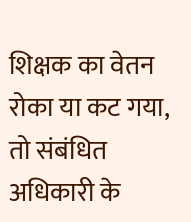शिक्षक का वेतन रोका या कट गया, तो संबंधित अधिकारी के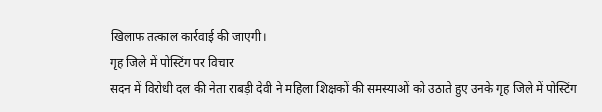खिलाफ तत्काल कार्रवाई की जाएगी।
गृह जिले में पोस्टिंग पर विचार
सदन में विरोधी दल की नेता राबड़ी देवी ने महिला शिक्षकों की समस्याओं को उठाते हुए उनके गृह जिले में पोस्टिंग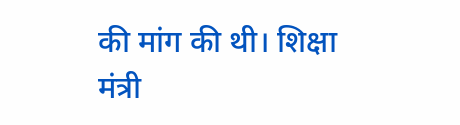की मांग की थी। शिक्षा मंत्री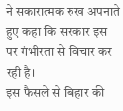ने सकारात्मक रुख अपनाते हुए कहा कि सरकार इस पर गंभीरता से विचार कर रही है।
इस फैसले से बिहार की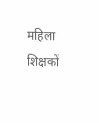महिला शिक्षकों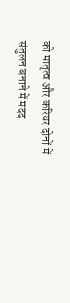को मातृत्व और करियर दोनों में संतुलन बनाने में मदद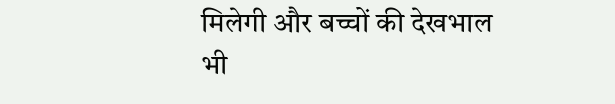मिलेगी और बच्चों की देखभाल भी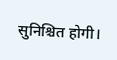सुनिश्चित होगी।